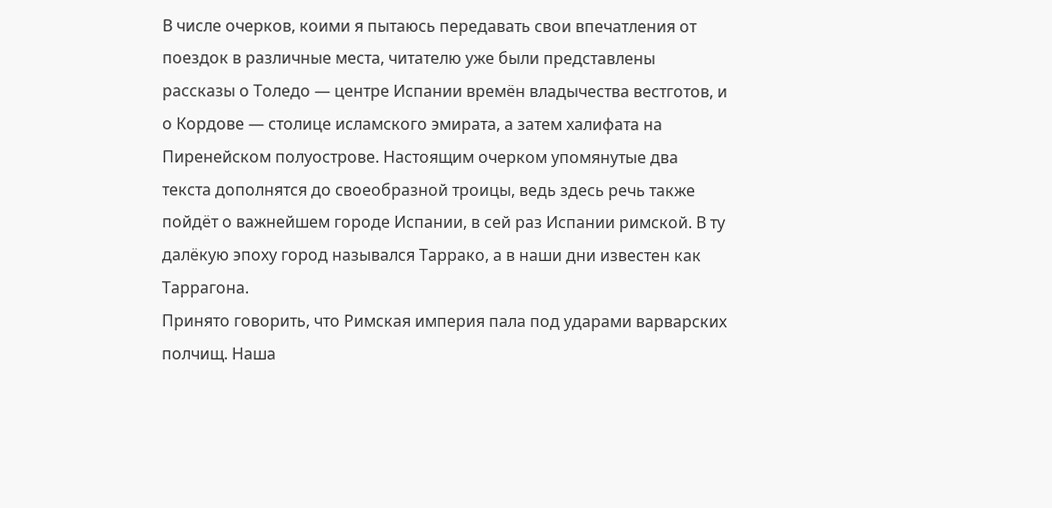В числе очерков, коими я пытаюсь передавать свои впечатления от поездок в различные места, читателю уже были представлены рассказы о Толедо — центре Испании времён владычества вестготов, и о Кордове — столице исламского эмирата, а затем халифата на Пиренейском полуострове. Настоящим очерком упомянутые два текста дополнятся до своеобразной троицы, ведь здесь речь также пойдёт о важнейшем городе Испании, в сей раз Испании римской. В ту далёкую эпоху город назывался Таррако, а в наши дни известен как Таррагона.
Принято говорить, что Римская империя пала под ударами варварских полчищ. Наша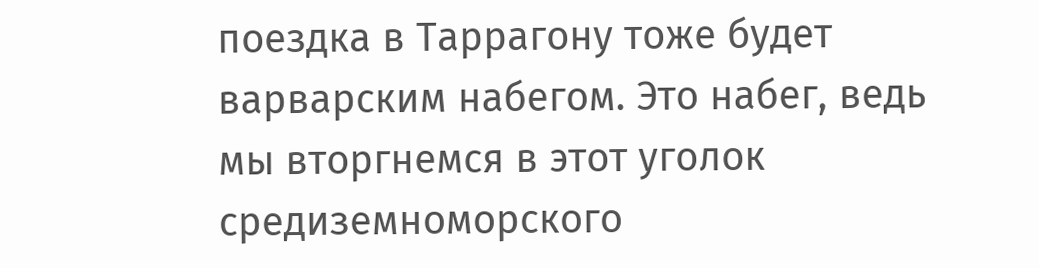поездка в Таррагону тоже будет варварским набегом. Это набег, ведь мы вторгнемся в этот уголок средиземноморского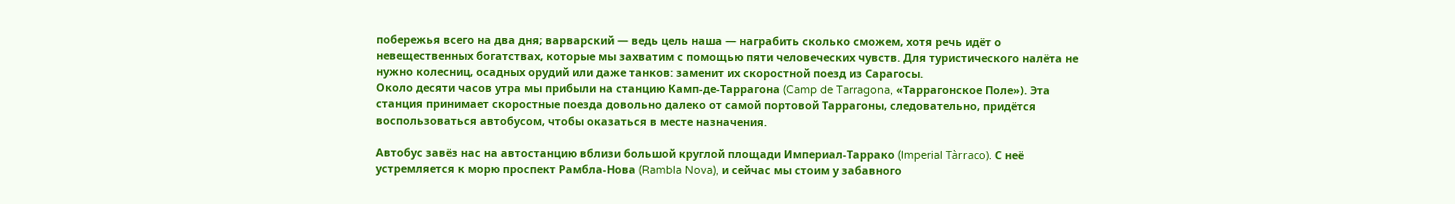побережья всего на два дня; варварский — ведь цель наша — награбить сколько сможем, хотя речь идёт о невещественных богатствах, которые мы захватим с помощью пяти человеческих чувств. Для туристического налёта не нужно колесниц, осадных орудий или даже танков: заменит их скоростной поезд из Сарагосы.
Около десяти часов утра мы прибыли на станцию Камп-де-Таррагона (Camp de Tarragona, «Таррагонское Поле»). Эта станция принимает скоростные поезда довольно далеко от самой портовой Таррагоны, следовательно, придётся воспользоваться автобусом, чтобы оказаться в месте назначения.

Автобус завёз нас на автостанцию вблизи большой круглой площади Империал-Таррако (Imperial Tàrraco). С неё устремляется к морю проспект Рамбла-Нова (Rambla Nova), и сейчас мы стоим у забавного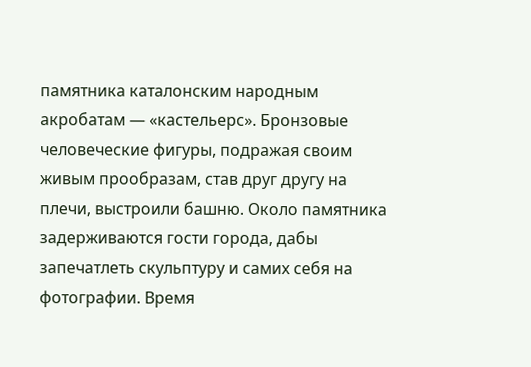памятника каталонским народным акробатам — «кастельерс». Бронзовые человеческие фигуры, подражая своим живым прообразам, став друг другу на плечи, выстроили башню. Около памятника задерживаются гости города, дабы запечатлеть скульптуру и самих себя на фотографии. Время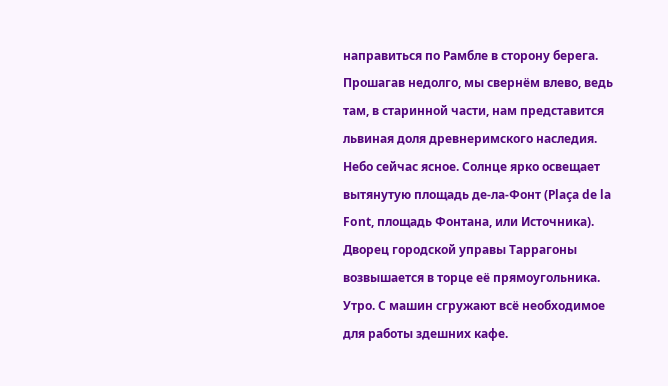направиться по Рамбле в сторону берега. Прошагав недолго, мы свернём влево, ведь там, в старинной части, нам представится львиная доля древнеримского наследия.
Небо сейчас ясное. Солнце ярко освещает вытянутую площадь де-ла-Фонт (Plaça de la Font, площадь Фонтана, или Источника). Дворец городской управы Таррагоны возвышается в торце её прямоугольника. Утро. С машин сгружают всё необходимое для работы здешних кафе.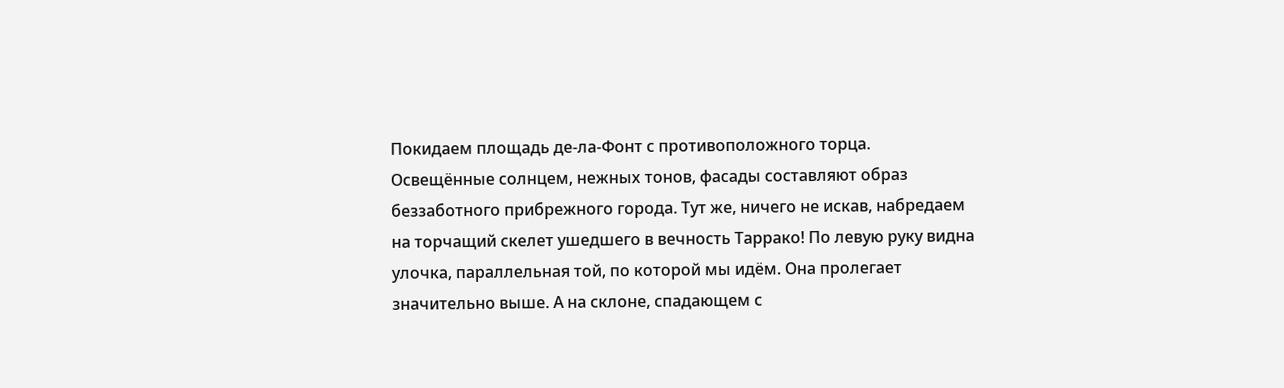Покидаем площадь де-ла-Фонт с противоположного торца. Освещённые солнцем, нежных тонов, фасады составляют образ беззаботного прибрежного города. Тут же, ничего не искав, набредаем на торчащий скелет ушедшего в вечность Таррако! По левую руку видна улочка, параллельная той, по которой мы идём. Она пролегает значительно выше. А на склоне, спадающем с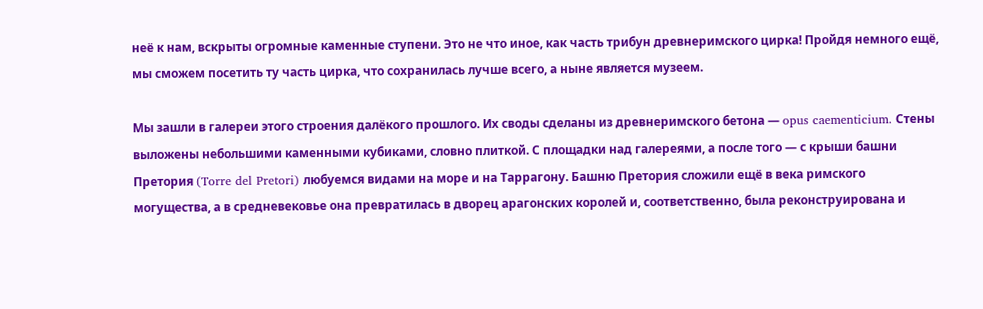неё к нам, вскрыты огромные каменные ступени. Это не что иное, как часть трибун древнеримского цирка! Пройдя немного ещё, мы сможем посетить ту часть цирка, что сохранилась лучше всего, а ныне является музеем.

Мы зашли в галереи этого строения далёкого прошлого. Их своды сделаны из древнеримского бетона — opus caementicium. Стены выложены небольшими каменными кубиками, словно плиткой. С площадки над галереями, а после того — с крыши башни Претория (Torre del Pretori) любуемся видами на море и на Таррагону. Башню Претория сложили ещё в века римского могущества, а в средневековье она превратилась в дворец арагонских королей и, соответственно, была реконструирована и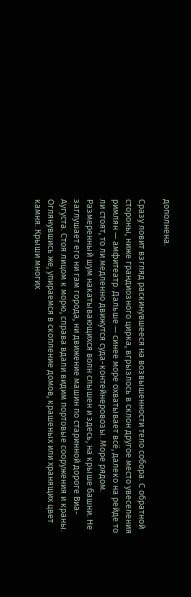дополнена.

Сразу ловит взгляд раскинувшееся на возвышенности тело собора. С обратной стороны, ниже грандиозного цирка, вгрызлось в склон другое место увеселения римлян — амфитеатр. Дальше — синее море охватывает всё, далеко на рейде то ли стоят, то ли медленно движутся суда-контейнеровозы. Море рядом. Размеренный шум накатывающихся волн слышен и здесь, на крыше башни. Не заглушает его ни гам города, ни движение машин по старинной дороге Виа-Аугуста. Стоя лицом к морю, справа вдали видим портовые сооружения и краны. Оглянувшись же, упираемся в скопление домов, крашеных или хранящих цвет камня. Крыши многих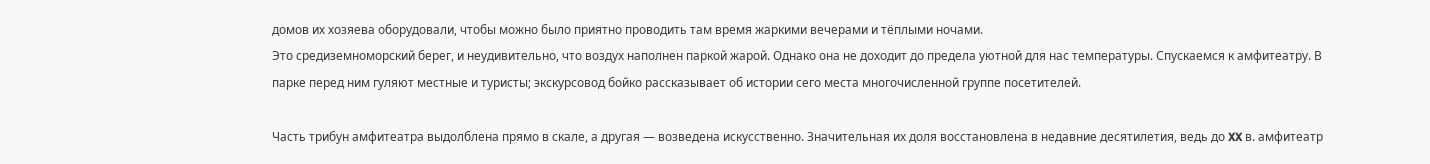домов их хозяева оборудовали, чтобы можно было приятно проводить там время жаркими вечерами и тёплыми ночами.
Это средиземноморский берег, и неудивительно, что воздух наполнен паркой жарой. Однако она не доходит до предела уютной для нас температуры. Спускаемся к амфитеатру. В парке перед ним гуляют местные и туристы; экскурсовод бойко рассказывает об истории сего места многочисленной группе посетителей.

Часть трибун амфитеатра выдолблена прямо в скале, а другая — возведена искусственно. Значительная их доля восстановлена в недавние десятилетия, ведь до XX в. амфитеатр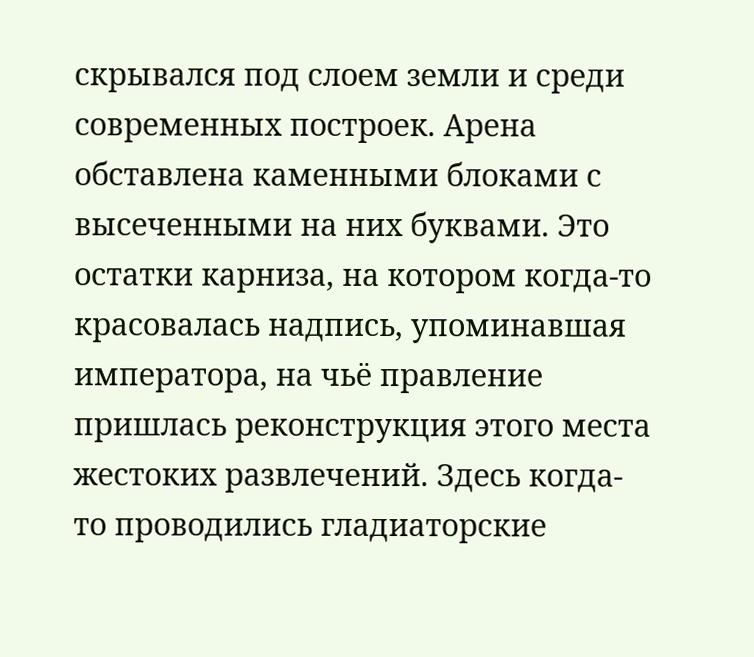скрывался под слоем земли и среди современных построек. Арена обставлена каменными блоками с высеченными на них буквами. Это остатки карниза, на котором когда-то красовалась надпись, упоминавшая императора, на чьё правление пришлась реконструкция этого места жестоких развлечений. Здесь когда-то проводились гладиаторские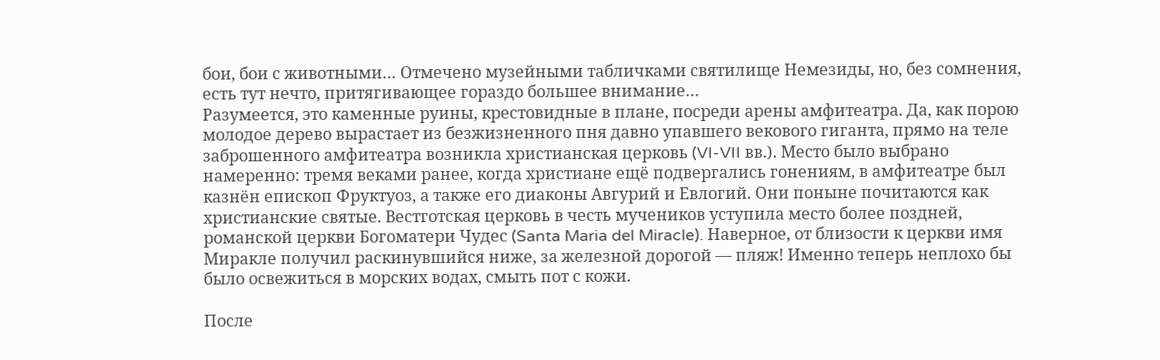бои, бои с животными… Отмечено музейными табличками святилище Немезиды, но, без сомнения, есть тут нечто, притягивающее гораздо большее внимание…
Разумеется, это каменные руины, крестовидные в плане, посреди арены амфитеатра. Да, как порою молодое дерево вырастает из безжизненного пня давно упавшего векового гиганта, прямо на теле заброшенного амфитеатра возникла христианская церковь (VI-VII вв.). Место было выбрано намеренно: тремя веками ранее, когда христиане ещё подвергались гонениям, в амфитеатре был казнён епископ Фруктуоз, а также его диаконы Авгурий и Евлогий. Они поныне почитаются как христианские святые. Вестготская церковь в честь мучеников уступила место более поздней, романской церкви Богоматери Чудес (Santa Maria del Miracle). Наверное, от близости к церкви имя Миракле получил раскинувшийся ниже, за железной дорогой — пляж! Именно теперь неплохо бы было освежиться в морских водах, смыть пот с кожи.

После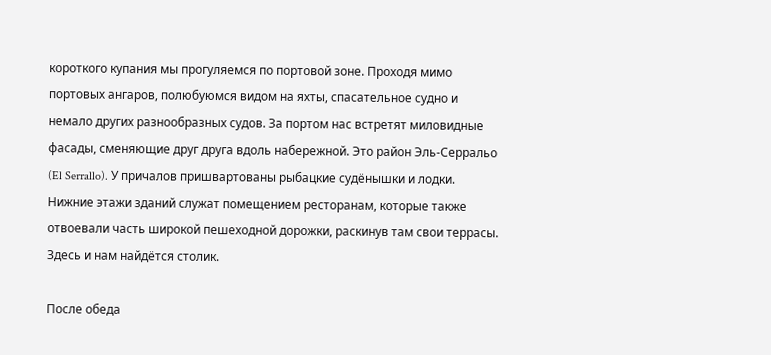короткого купания мы прогуляемся по портовой зоне. Проходя мимо портовых ангаров, полюбуюмся видом на яхты, спасательное судно и немало других разнообразных судов. За портом нас встретят миловидные фасады, сменяющие друг друга вдоль набережной. Это район Эль-Серральо (El Serrallo). У причалов пришвартованы рыбацкие судёнышки и лодки. Нижние этажи зданий служат помещением ресторанам, которые также отвоевали часть широкой пешеходной дорожки, раскинув там свои террасы. Здесь и нам найдётся столик.

После обеда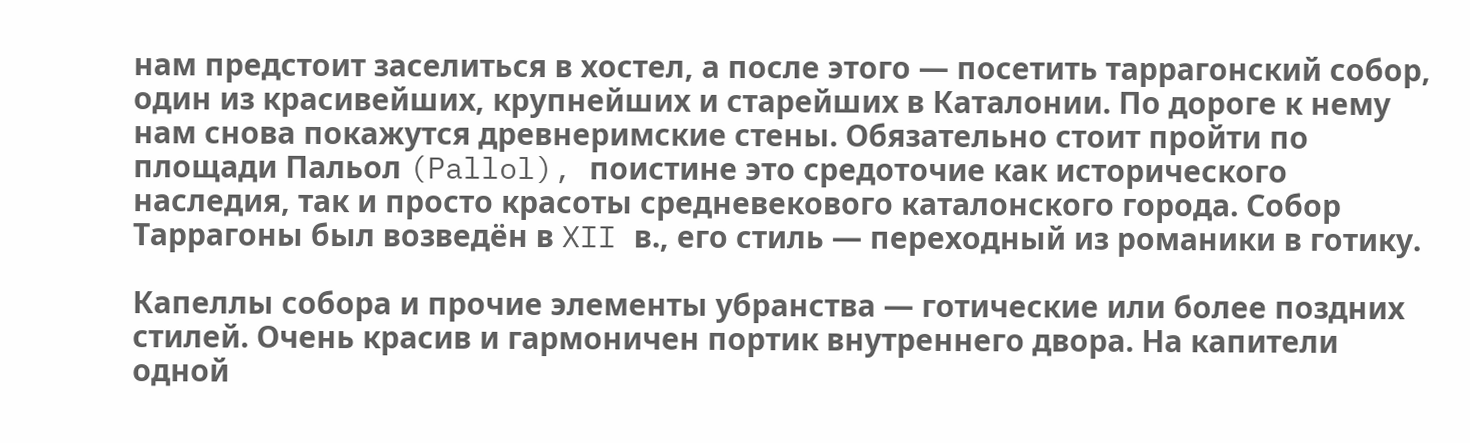нам предстоит заселиться в хостел, а после этого — посетить таррагонский собор, один из красивейших, крупнейших и старейших в Каталонии. По дороге к нему нам снова покажутся древнеримские стены. Обязательно стоит пройти по площади Пальол (Pallol), поистине это средоточие как исторического наследия, так и просто красоты средневекового каталонского города. Собор Таррагоны был возведён в XII в., его стиль — переходный из романики в готику.

Капеллы собора и прочие элементы убранства — готические или более поздних стилей. Очень красив и гармоничен портик внутреннего двора. На капители одной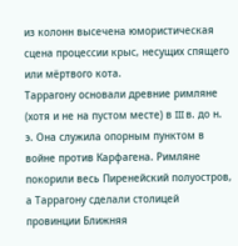из колонн высечена юмористическая сцена процессии крыс, несущих спящего или мёртвого кота.
Таррагону основали древние римляне (хотя и не на пустом месте) в III в. до н. э. Она служила опорным пунктом в войне против Карфагена. Римляне покорили весь Пиренейский полуостров, а Таррагону сделали столицей провинции Ближняя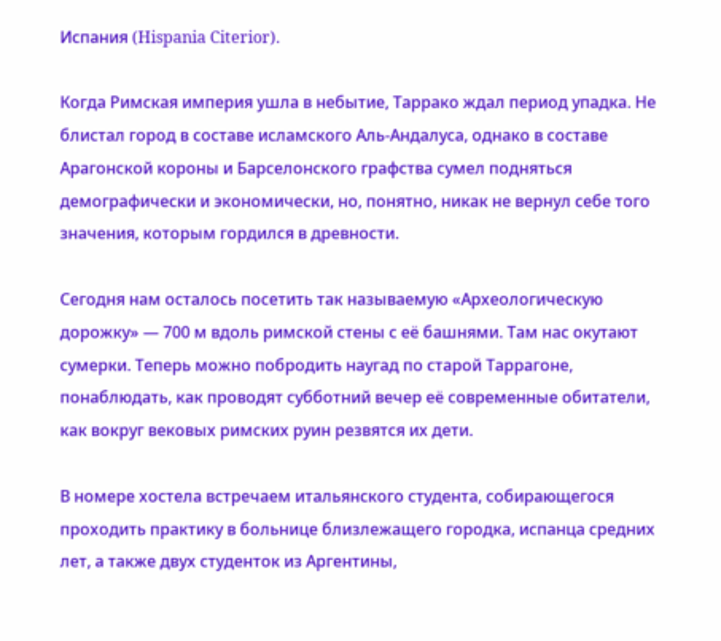Испания (Hispania Citerior).

Когда Римская империя ушла в небытие, Таррако ждал период упадка. Не блистал город в составе исламского Аль-Андалуса, однако в составе Арагонской короны и Барселонского графства сумел подняться демографически и экономически, но, понятно, никак не вернул себе того значения, которым гордился в древности.

Сегодня нам осталось посетить так называемую «Археологическую дорожку» — 700 м вдоль римской стены с её башнями. Там нас окутают сумерки. Теперь можно побродить наугад по старой Таррагоне, понаблюдать, как проводят субботний вечер её современные обитатели, как вокруг вековых римских руин резвятся их дети.

В номере хостела встречаем итальянского студента, собирающегося проходить практику в больнице близлежащего городка, испанца средних лет, а также двух студенток из Аргентины,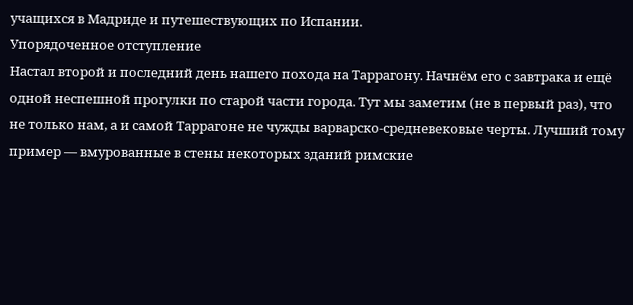учащихся в Мадриде и путешествующих по Испании.
Упорядоченное отступление
Настал второй и последний день нашего похода на Таррагону. Начнём его с завтрака и ещё одной неспешной прогулки по старой части города. Тут мы заметим (не в первый раз), что не только нам, а и самой Таррагоне не чужды варварско-средневековые черты. Лучший тому пример — вмурованные в стены некоторых зданий римские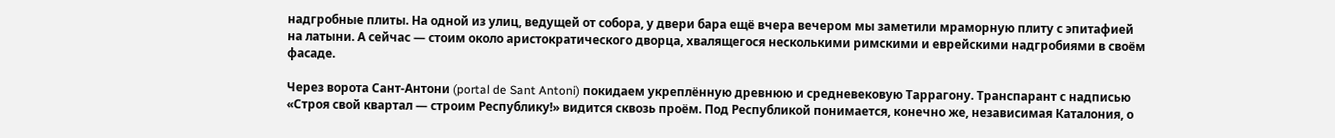надгробные плиты. На одной из улиц, ведущей от собора, у двери бара ещё вчера вечером мы заметили мраморную плиту с эпитафией на латыни. А сейчас — стоим около аристократического дворца, хвалящегося несколькими римскими и еврейскими надгробиями в своём фасаде.

Через ворота Сант-Антони (portal de Sant Antoni) покидаем укреплённую древнюю и средневековую Таррагону. Транспарант с надписью «Строя свой квартал — строим Республику!» видится сквозь проём. Под Республикой понимается, конечно же, независимая Каталония, о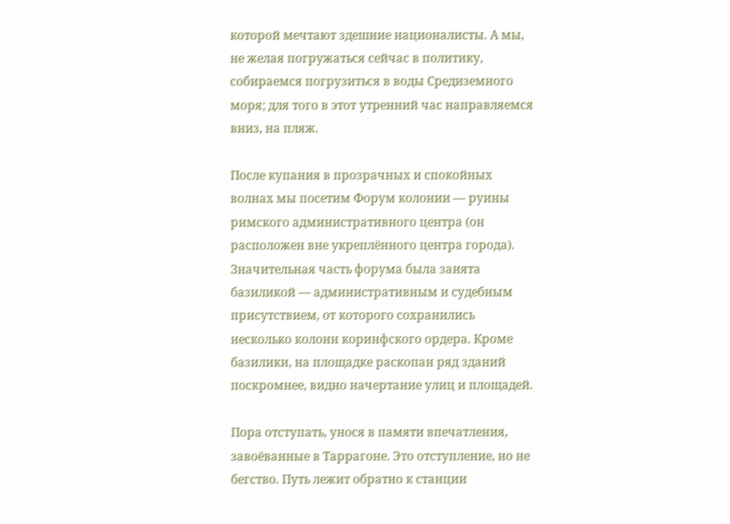которой мечтают здешние националисты. А мы, не желая погружаться сейчас в политику, собираемся погрузиться в воды Средиземного моря; для того в этот утренний час направляемся вниз, на пляж.

После купания в прозрачных и спокойных волнах мы посетим Форум колонии — руины римского административного центра (он расположен вне укреплённого центра города). Значительная часть форума была занята базиликой — административным и судебным присутствием, от которого сохранились несколько колонн коринфского ордера. Кроме базилики, на площадке раскопан ряд зданий поскромнее, видно начертание улиц и площадей.

Пора отступать, унося в памяти впечатления, завоёванные в Таррагоне. Это отступление, но не бегство. Путь лежит обратно к станции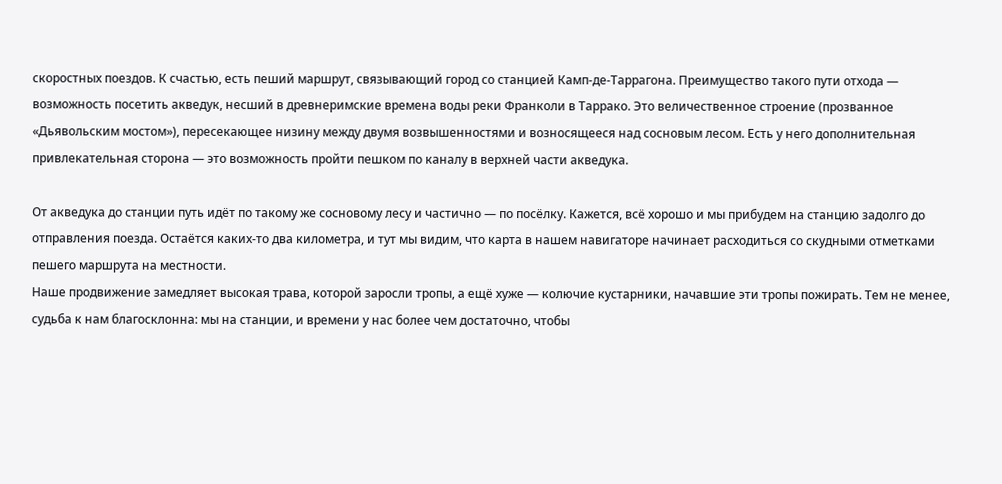скоростных поездов. К счастью, есть пеший маршрут, связывающий город со станцией Камп-де-Таррагона. Преимущество такого пути отхода — возможность посетить акведук, несший в древнеримские времена воды реки Франколи в Таррако. Это величественное строение (прозванное «Дьявольским мостом»), пересекающее низину между двумя возвышенностями и возносящееся над сосновым лесом. Есть у него дополнительная привлекательная сторона — это возможность пройти пешком по каналу в верхней части акведука.

От акведука до станции путь идёт по такому же сосновому лесу и частично — по посёлку. Кажется, всё хорошо и мы прибудем на станцию задолго до отправления поезда. Остаётся каких-то два километра, и тут мы видим, что карта в нашем навигаторе начинает расходиться со скудными отметками пешего маршрута на местности.
Наше продвижение замедляет высокая трава, которой заросли тропы, а ещё хуже — колючие кустарники, начавшие эти тропы пожирать. Тем не менее, судьба к нам благосклонна: мы на станции, и времени у нас более чем достаточно, чтобы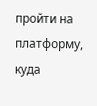пройти на платформу, куда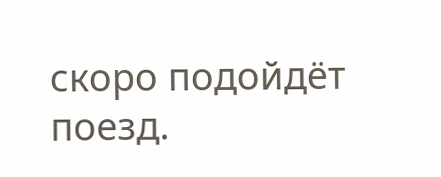скоро подойдёт поезд.